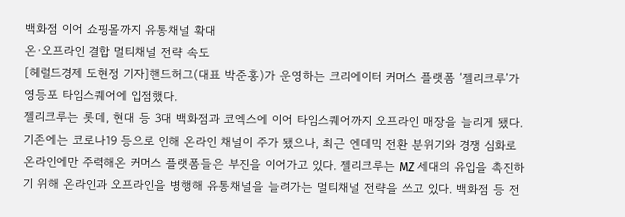백화점 이어 쇼핑몰까지 유통채널 확대
온·오프라인 결합 멀티채널 전략 속도
[헤럴드경제 도현정 기자]핸드허그(대표 박준홍)가 운영하는 크리에이터 커머스 플랫폼 ‘젤리크루’가 영등포 타임스퀘어에 입점했다.
젤리크루는 롯데, 현대 등 3대 백화점과 코엑스에 이어 타임스퀘어까지 오프라인 매장을 늘리게 됐다. 기존에는 코로나19 등으로 인해 온라인 채널이 주가 됐으나, 최근 엔데믹 전환 분위기와 경쟁 심화로 온라인에만 주력해온 커머스 플랫폼들은 부진을 이어가고 있다. 젤리크루는 MZ 세대의 유입을 촉진하기 위해 온라인과 오프라인을 병행해 유통채널을 늘려가는 멀티채널 전략을 쓰고 있다. 백화점 등 전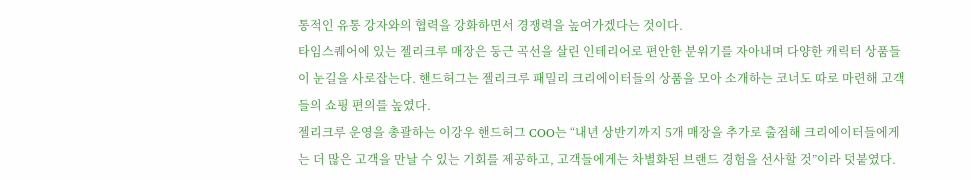통적인 유통 강자와의 협력을 강화하면서 경쟁력을 높여가겠다는 것이다.
타임스퀘어에 있는 젤리크루 매장은 둥근 곡선을 살린 인테리어로 편안한 분위기를 자아내며 다양한 캐릭터 상품들이 눈길을 사로잡는다. 핸드허그는 젤리크루 패밀리 크리에이터들의 상품을 모아 소개하는 코너도 따로 마련해 고객들의 쇼핑 편의를 높였다.
젤리크루 운영을 총괄하는 이강우 핸드허그 COO는 “내년 상반기까지 5개 매장을 추가로 출점해 크리에이터들에게는 더 많은 고객을 만날 수 있는 기회를 제공하고, 고객들에게는 차별화된 브랜드 경험을 선사할 것”이라 덧붙였다.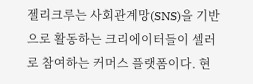젤리크루는 사회관계망(SNS)을 기반으로 활동하는 크리에이터들이 셀러로 참여하는 커머스 플랫폼이다. 현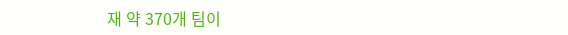재 약 370개 팀이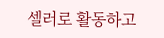셀러로 활동하고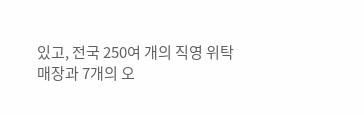있고, 전국 250여 개의 직영 위탁 매장과 7개의 오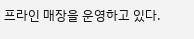프라인 매장을 운영하고 있다.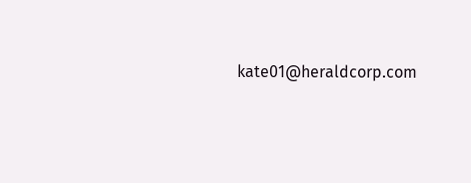kate01@heraldcorp.com